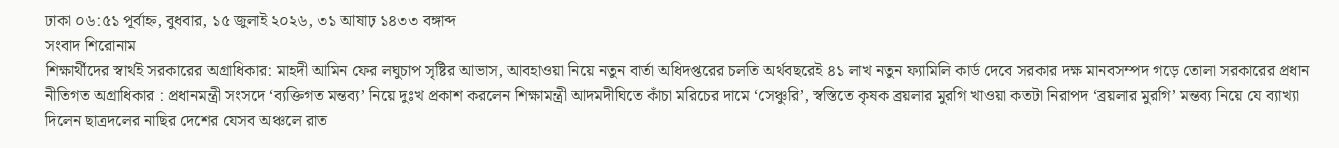ঢাকা ০৬:৫১ পূর্বাহ্ন, বুধবার, ১৫ জুলাই ২০২৬, ৩১ আষাঢ় ১৪৩৩ বঙ্গাব্দ
সংবাদ শিরোনাম
শিক্ষার্থীদের স্বার্থই সরকারের অগ্রাধিকার: মাহদী আমিন ফের লঘুচাপ সৃষ্টির আভাস, আবহাওয়া নিয়ে নতুন বার্তা অধিদপ্তরের চলতি অর্থবছরেই ৪১ লাখ নতুন ফ্যামিলি কার্ড দেবে সরকার দক্ষ মানবসম্পদ গড়ে তোলা সরকারের প্রধান নীতিগত অগ্রাধিকার : প্রধানমন্ত্রী সংসদে ‘ব্যক্তিগত মন্তব্য’ নিয়ে দুঃখ প্রকাশ করলেন শিক্ষামন্ত্রী আদমদীঘিতে কাঁচা মরিচের দামে ‘সেঞ্চুরি’, স্বস্তিতে কৃষক ব্রয়লার মুরগি খাওয়া কতটা নিরাপদ ‘ব্রয়লার মুরগি’ মন্তব্য নিয়ে যে ব্যাখ্যা দিলেন ছাত্রদলের নাছির দেশের যেসব অঞ্চলে রাত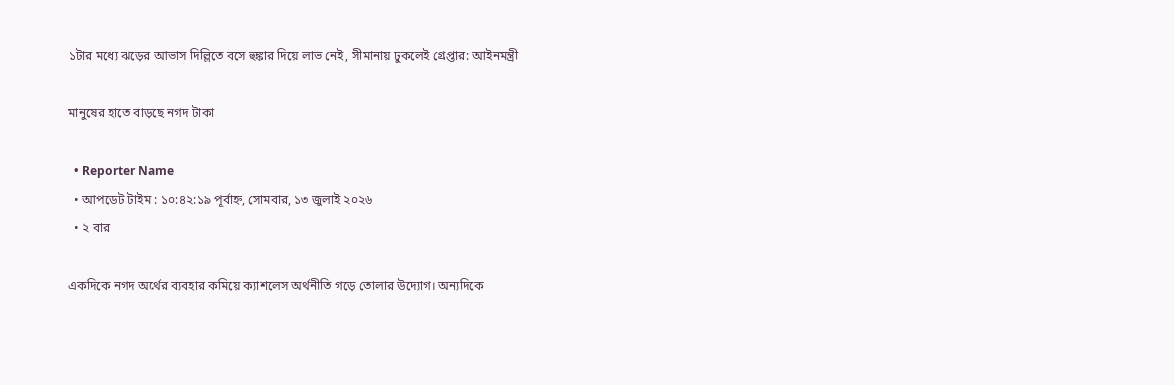১টার মধ্যে ঝড়ের আভাস দিল্লিতে বসে হুঙ্কার দিয়ে লাভ নেই, সীমানায় ঢুকলেই গ্রেপ্তার: আইনমন্ত্রী

মানুষের হাতে বাড়ছে নগদ টাকা

  • Reporter Name
  • আপডেট টাইম : ১০:৪২:১৯ পূর্বাহ্ন, সোমবার, ১৩ জুলাই ২০২৬
  • ২ বার

একদিকে নগদ অর্থের ব্যবহার কমিয়ে ক্যাশলেস অর্থনীতি গড়ে তোলার উদ্যোগ। অন্যদিকে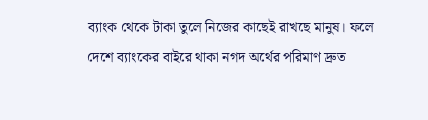ব্যাংক থেকে টাকা তুলে নিজের কাছেই রাখছে মানুষ। ফলে দেশে ব্যাংকের বাইরে থাকা নগদ অর্থের পরিমাণ দ্রুত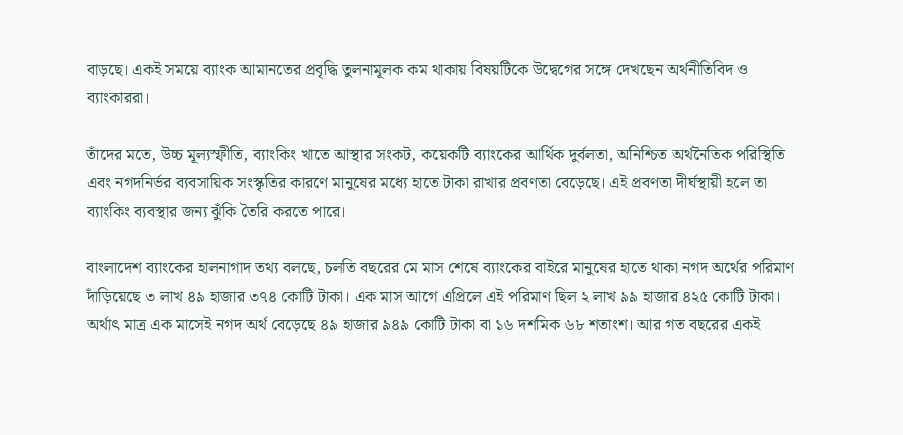বাড়ছে। একই সময়ে ব্যাংক আমানতের প্রবৃদ্ধি তুলনামূলক কম থাকায় বিষয়টিকে উদ্বেগের সঙ্গে দেখছেন অর্থনীতিবিদ ও ব্যাংকাররা।

তাঁদের মতে, উচ্চ মূল্যস্ফীতি, ব্যাংকিং খাতে আস্থার সংকট, কয়েকটি ব্যাংকের আর্থিক দুর্বলতা, অনিশ্চিত অর্থনৈতিক পরিস্থিতি এবং নগদনির্ভর ব্যবসায়িক সংস্কৃতির কারণে মানুষের মধ্যে হাতে টাকা রাখার প্রবণতা বেড়েছে। এই প্রবণতা দীর্ঘস্থায়ী হলে তা ব্যাংকিং ব্যবস্থার জন্য ঝুঁকি তৈরি করতে পারে।

বাংলাদেশ ব্যাংকের হালনাগাদ তথ্য বলছে, চলতি বছরের মে মাস শেষে ব্যাংকের বাইরে মানুষের হাতে থাকা নগদ অর্থের পরিমাণ দাঁড়িয়েছে ৩ লাখ ৪৯ হাজার ৩৭৪ কোটি টাকা। এক মাস আগে এপ্রিলে এই পরিমাণ ছিল ২ লাখ ৯৯ হাজার ৪২৫ কোটি টাকা। অর্থাৎ মাত্র এক মাসেই নগদ অর্থ বেড়েছে ৪৯ হাজার ৯৪৯ কোটি টাকা বা ১৬ দশমিক ৬৮ শতাংশ। আর গত বছরের একই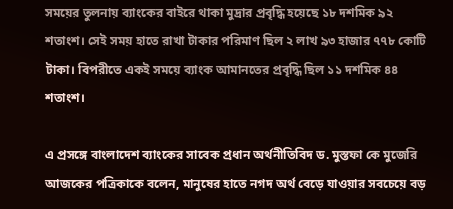সময়ের তুলনায় ব্যাংকের বাইরে থাকা মুদ্রার প্রবৃদ্ধি হয়েছে ১৮ দশমিক ৯২ শতাংশ। সেই সময় হাতে রাখা টাকার পরিমাণ ছিল ২ লাখ ৯৩ হাজার ৭৭৮ কোটি টাকা। বিপরীতে একই সময়ে ব্যাংক আমানতের প্রবৃদ্ধি ছিল ১১ দশমিক ৪৪ শতাংশ।

এ প্রসঙ্গে বাংলাদেশ ব্যাংকের সাবেক প্রধান অর্থনীতিবিদ ড. মুস্তফা কে মুজেরি আজকের পত্রিকাকে বলেন, মানুষের হাতে নগদ অর্থ বেড়ে যাওয়ার সবচেয়ে বড়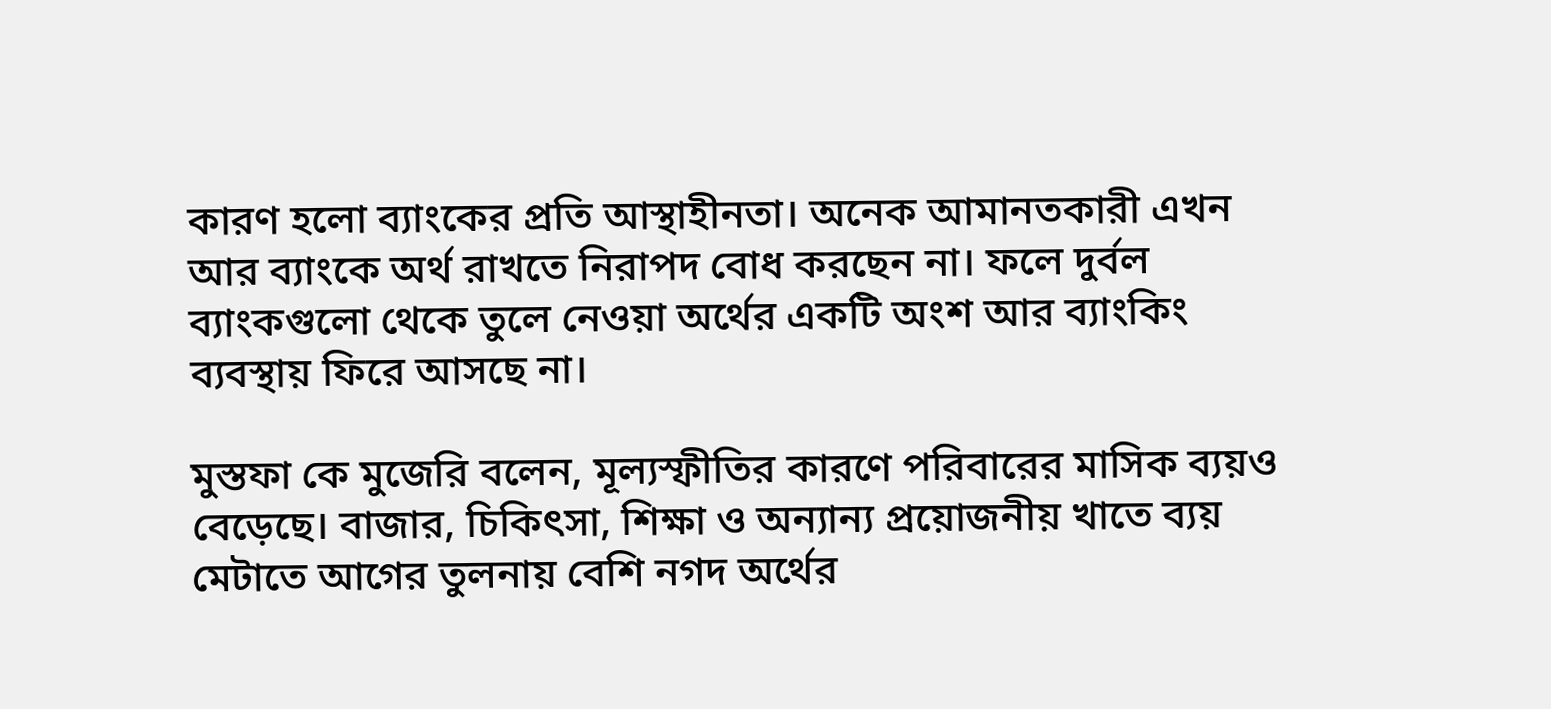কারণ হলো ব্যাংকের প্রতি আস্থাহীনতা। অনেক আমানতকারী এখন আর ব্যাংকে অর্থ রাখতে নিরাপদ বোধ করছেন না। ফলে দুর্বল ব্যাংকগুলো থেকে তুলে নেওয়া অর্থের একটি অংশ আর ব্যাংকিং ব্যবস্থায় ফিরে আসছে না।

মুস্তফা কে মুজেরি বলেন, মূল্যস্ফীতির কারণে পরিবারের মাসিক ব্যয়ও বেড়েছে। বাজার, চিকিৎসা, শিক্ষা ও অন্যান্য প্রয়োজনীয় খাতে ব্যয় মেটাতে আগের তুলনায় বেশি নগদ অর্থের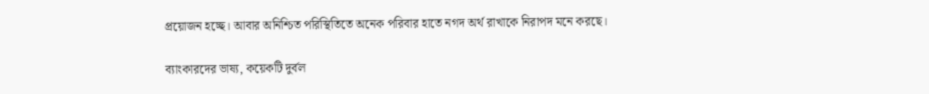প্রয়োজন হচ্ছে। আবার অনিশ্চিত পরিস্থিতিতে অনেক পরিবার হাতে নগদ অর্থ রাখাকে নিরাপদ মনে করছে।

ব্যাংকারদের ভাষ্য, কয়েকটি দুর্বল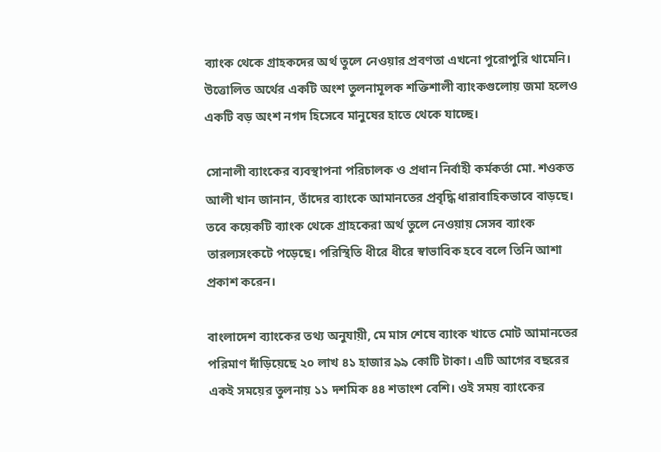ব্যাংক থেকে গ্রাহকদের অর্থ তুলে নেওয়ার প্রবণতা এখনো পুরোপুরি থামেনি। উত্তোলিত অর্থের একটি অংশ তুলনামূলক শক্তিশালী ব্যাংকগুলোয় জমা হলেও একটি বড় অংশ নগদ হিসেবে মানুষের হাতে থেকে যাচ্ছে।

সোনালী ব্যাংকের ব্যবস্থাপনা পরিচালক ও প্রধান নির্বাহী কর্মকর্তা মো. শওকত আলী খান জানান, তাঁদের ব্যাংকে আমানতের প্রবৃদ্ধি ধারাবাহিকভাবে বাড়ছে। তবে কয়েকটি ব্যাংক থেকে গ্রাহকেরা অর্থ তুলে নেওয়ায় সেসব ব্যাংক তারল্যসংকটে পড়েছে। পরিস্থিতি ধীরে ধীরে স্বাভাবিক হবে বলে তিনি আশা প্রকাশ করেন।

বাংলাদেশ ব্যাংকের তথ্য অনুযায়ী, মে মাস শেষে ব্যাংক খাতে মোট আমানতের পরিমাণ দাঁড়িয়েছে ২০ লাখ ৪১ হাজার ৯৯ কোটি টাকা। এটি আগের বছরের একই সময়ের তুলনায় ১১ দশমিক ৪৪ শতাংশ বেশি। ওই সময় ব্যাংকের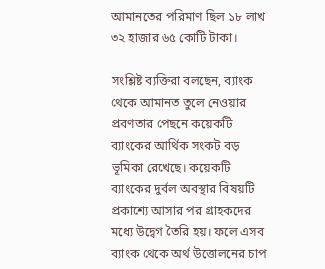আমানতের পরিমাণ ছিল ১৮ লাখ ৩২ হাজার ৬৫ কোটি টাকা।

সংশ্লিষ্ট ব্যক্তিরা বলছেন, ব্যাংক থেকে আমানত তুলে নেওয়ার প্রবণতার পেছনে কয়েকটি ব্যাংকের আর্থিক সংকট বড় ভূমিকা রেখেছে। কয়েকটি ব্যাংকের দুর্বল অবস্থার বিষয়টি প্রকাশ্যে আসার পর গ্রাহকদের মধ্যে উদ্বেগ তৈরি হয়। ফলে এসব ব্যাংক থেকে অর্থ উত্তোলনের চাপ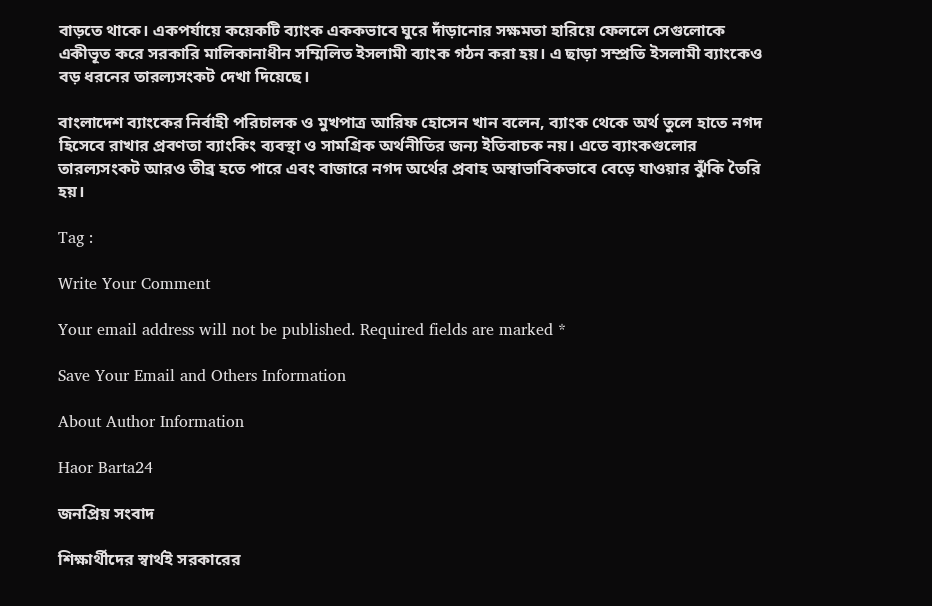বাড়তে থাকে। একপর্যায়ে কয়েকটি ব্যাংক এককভাবে ঘুরে দাঁড়ানোর সক্ষমতা হারিয়ে ফেললে সেগুলোকে একীভূত করে সরকারি মালিকানাধীন সম্মিলিত ইসলামী ব্যাংক গঠন করা হয়। এ ছাড়া সম্প্রতি ইসলামী ব্যাংকেও বড় ধরনের তারল্যসংকট দেখা দিয়েছে।

বাংলাদেশ ব্যাংকের নির্বাহী পরিচালক ও মুখপাত্র আরিফ হোসেন খান বলেন, ব্যাংক থেকে অর্থ তুলে হাতে নগদ হিসেবে রাখার প্রবণতা ব্যাংকিং ব্যবস্থা ও সামগ্রিক অর্থনীতির জন্য ইতিবাচক নয়। এতে ব্যাংকগুলোর তারল্যসংকট আরও তীব্র হতে পারে এবং বাজারে নগদ অর্থের প্রবাহ অস্বাভাবিকভাবে বেড়ে যাওয়ার ঝুঁকি তৈরি হয়।

Tag :

Write Your Comment

Your email address will not be published. Required fields are marked *

Save Your Email and Others Information

About Author Information

Haor Barta24

জনপ্রিয় সংবাদ

শিক্ষার্থীদের স্বার্থই সরকারের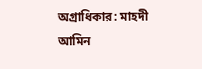অগ্রাধিকার: মাহদী আমিন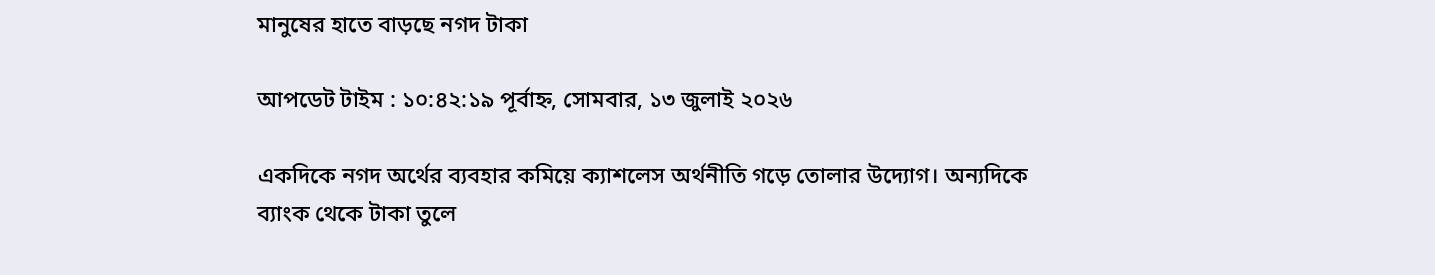মানুষের হাতে বাড়ছে নগদ টাকা

আপডেট টাইম : ১০:৪২:১৯ পূর্বাহ্ন, সোমবার, ১৩ জুলাই ২০২৬

একদিকে নগদ অর্থের ব্যবহার কমিয়ে ক্যাশলেস অর্থনীতি গড়ে তোলার উদ্যোগ। অন্যদিকে ব্যাংক থেকে টাকা তুলে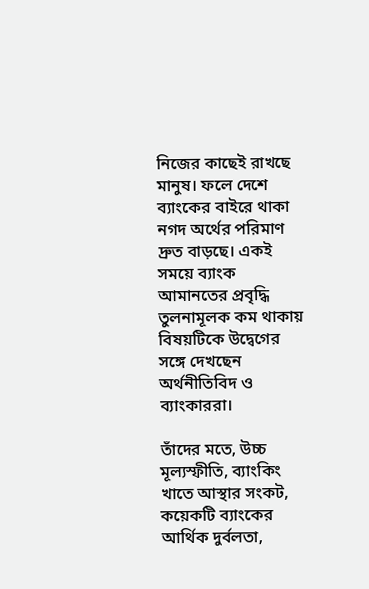নিজের কাছেই রাখছে মানুষ। ফলে দেশে ব্যাংকের বাইরে থাকা নগদ অর্থের পরিমাণ দ্রুত বাড়ছে। একই সময়ে ব্যাংক আমানতের প্রবৃদ্ধি তুলনামূলক কম থাকায় বিষয়টিকে উদ্বেগের সঙ্গে দেখছেন অর্থনীতিবিদ ও ব্যাংকাররা।

তাঁদের মতে, উচ্চ মূল্যস্ফীতি, ব্যাংকিং খাতে আস্থার সংকট, কয়েকটি ব্যাংকের আর্থিক দুর্বলতা,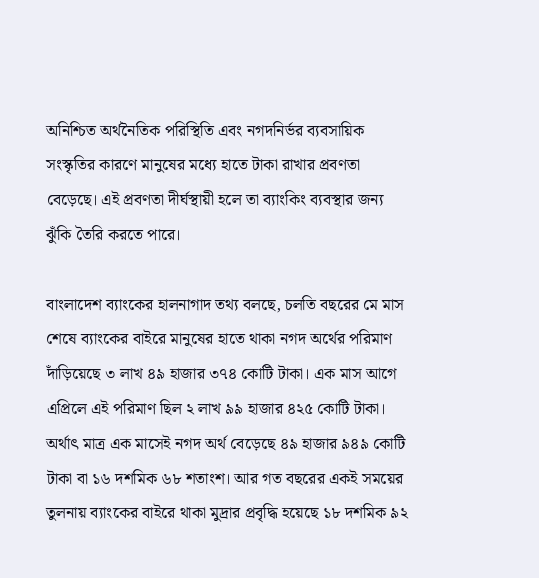অনিশ্চিত অর্থনৈতিক পরিস্থিতি এবং নগদনির্ভর ব্যবসায়িক সংস্কৃতির কারণে মানুষের মধ্যে হাতে টাকা রাখার প্রবণতা বেড়েছে। এই প্রবণতা দীর্ঘস্থায়ী হলে তা ব্যাংকিং ব্যবস্থার জন্য ঝুঁকি তৈরি করতে পারে।

বাংলাদেশ ব্যাংকের হালনাগাদ তথ্য বলছে, চলতি বছরের মে মাস শেষে ব্যাংকের বাইরে মানুষের হাতে থাকা নগদ অর্থের পরিমাণ দাঁড়িয়েছে ৩ লাখ ৪৯ হাজার ৩৭৪ কোটি টাকা। এক মাস আগে এপ্রিলে এই পরিমাণ ছিল ২ লাখ ৯৯ হাজার ৪২৫ কোটি টাকা। অর্থাৎ মাত্র এক মাসেই নগদ অর্থ বেড়েছে ৪৯ হাজার ৯৪৯ কোটি টাকা বা ১৬ দশমিক ৬৮ শতাংশ। আর গত বছরের একই সময়ের তুলনায় ব্যাংকের বাইরে থাকা মুদ্রার প্রবৃদ্ধি হয়েছে ১৮ দশমিক ৯২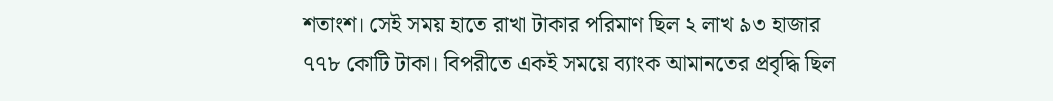শতাংশ। সেই সময় হাতে রাখা টাকার পরিমাণ ছিল ২ লাখ ৯৩ হাজার ৭৭৮ কোটি টাকা। বিপরীতে একই সময়ে ব্যাংক আমানতের প্রবৃদ্ধি ছিল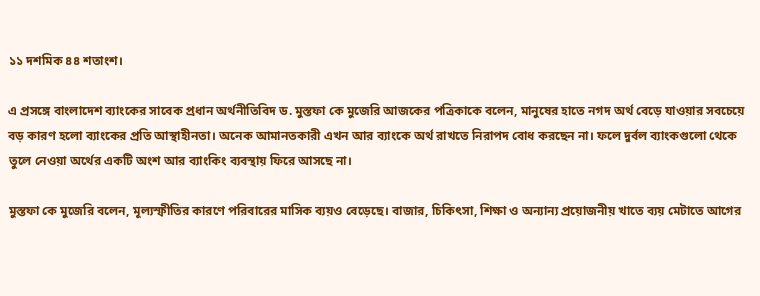১১ দশমিক ৪৪ শতাংশ।

এ প্রসঙ্গে বাংলাদেশ ব্যাংকের সাবেক প্রধান অর্থনীতিবিদ ড. মুস্তফা কে মুজেরি আজকের পত্রিকাকে বলেন, মানুষের হাতে নগদ অর্থ বেড়ে যাওয়ার সবচেয়ে বড় কারণ হলো ব্যাংকের প্রতি আস্থাহীনতা। অনেক আমানতকারী এখন আর ব্যাংকে অর্থ রাখতে নিরাপদ বোধ করছেন না। ফলে দুর্বল ব্যাংকগুলো থেকে তুলে নেওয়া অর্থের একটি অংশ আর ব্যাংকিং ব্যবস্থায় ফিরে আসছে না।

মুস্তফা কে মুজেরি বলেন, মূল্যস্ফীতির কারণে পরিবারের মাসিক ব্যয়ও বেড়েছে। বাজার, চিকিৎসা, শিক্ষা ও অন্যান্য প্রয়োজনীয় খাতে ব্যয় মেটাতে আগের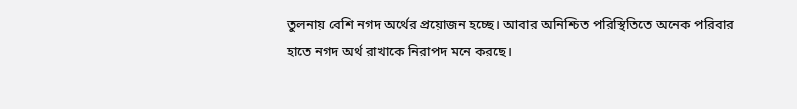তুলনায় বেশি নগদ অর্থের প্রয়োজন হচ্ছে। আবার অনিশ্চিত পরিস্থিতিতে অনেক পরিবার হাতে নগদ অর্থ রাখাকে নিরাপদ মনে করছে।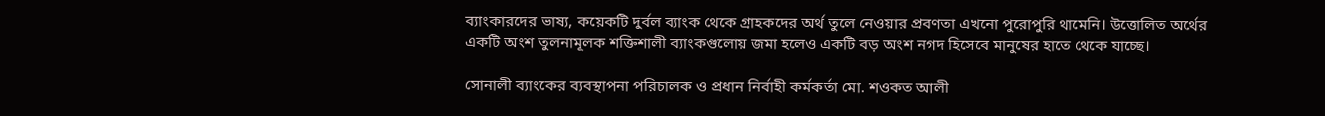ব্যাংকারদের ভাষ্য, কয়েকটি দুর্বল ব্যাংক থেকে গ্রাহকদের অর্থ তুলে নেওয়ার প্রবণতা এখনো পুরোপুরি থামেনি। উত্তোলিত অর্থের একটি অংশ তুলনামূলক শক্তিশালী ব্যাংকগুলোয় জমা হলেও একটি বড় অংশ নগদ হিসেবে মানুষের হাতে থেকে যাচ্ছে।

সোনালী ব্যাংকের ব্যবস্থাপনা পরিচালক ও প্রধান নির্বাহী কর্মকর্তা মো. শওকত আলী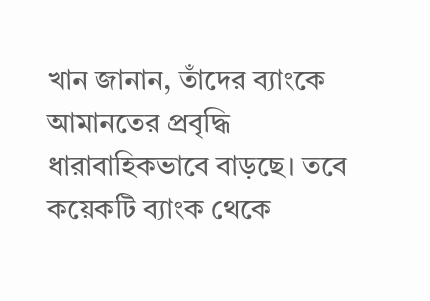খান জানান, তাঁদের ব্যাংকে আমানতের প্রবৃদ্ধি ধারাবাহিকভাবে বাড়ছে। তবে কয়েকটি ব্যাংক থেকে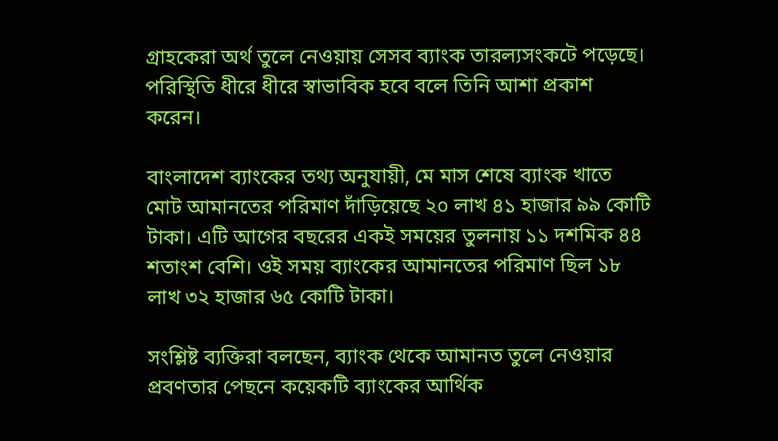গ্রাহকেরা অর্থ তুলে নেওয়ায় সেসব ব্যাংক তারল্যসংকটে পড়েছে। পরিস্থিতি ধীরে ধীরে স্বাভাবিক হবে বলে তিনি আশা প্রকাশ করেন।

বাংলাদেশ ব্যাংকের তথ্য অনুযায়ী, মে মাস শেষে ব্যাংক খাতে মোট আমানতের পরিমাণ দাঁড়িয়েছে ২০ লাখ ৪১ হাজার ৯৯ কোটি টাকা। এটি আগের বছরের একই সময়ের তুলনায় ১১ দশমিক ৪৪ শতাংশ বেশি। ওই সময় ব্যাংকের আমানতের পরিমাণ ছিল ১৮ লাখ ৩২ হাজার ৬৫ কোটি টাকা।

সংশ্লিষ্ট ব্যক্তিরা বলছেন, ব্যাংক থেকে আমানত তুলে নেওয়ার প্রবণতার পেছনে কয়েকটি ব্যাংকের আর্থিক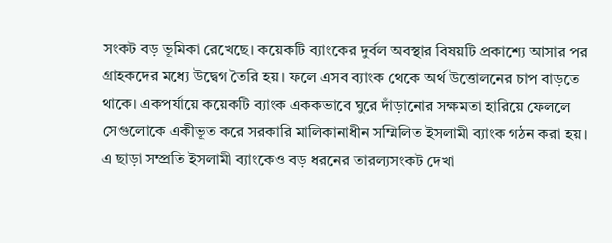সংকট বড় ভূমিকা রেখেছে। কয়েকটি ব্যাংকের দুর্বল অবস্থার বিষয়টি প্রকাশ্যে আসার পর গ্রাহকদের মধ্যে উদ্বেগ তৈরি হয়। ফলে এসব ব্যাংক থেকে অর্থ উত্তোলনের চাপ বাড়তে থাকে। একপর্যায়ে কয়েকটি ব্যাংক এককভাবে ঘুরে দাঁড়ানোর সক্ষমতা হারিয়ে ফেললে সেগুলোকে একীভূত করে সরকারি মালিকানাধীন সম্মিলিত ইসলামী ব্যাংক গঠন করা হয়। এ ছাড়া সম্প্রতি ইসলামী ব্যাংকেও বড় ধরনের তারল্যসংকট দেখা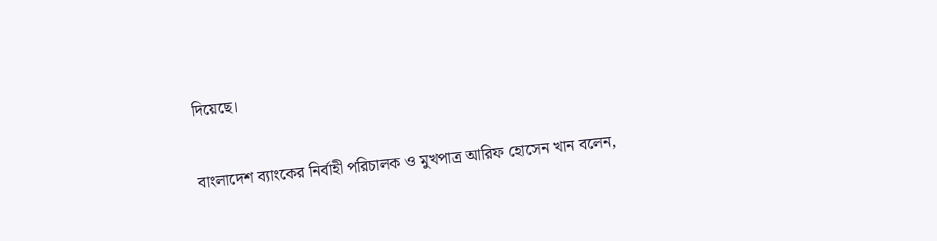দিয়েছে।

বাংলাদেশ ব্যাংকের নির্বাহী পরিচালক ও মুখপাত্র আরিফ হোসেন খান বলেন,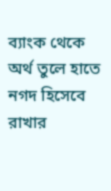ব্যাংক থেকে অর্থ তুলে হাতে নগদ হিসেবে রাখার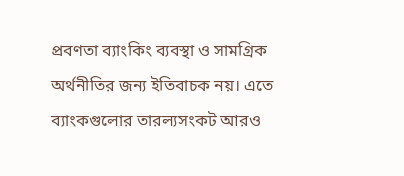প্রবণতা ব্যাংকিং ব্যবস্থা ও সামগ্রিক অর্থনীতির জন্য ইতিবাচক নয়। এতে ব্যাংকগুলোর তারল্যসংকট আরও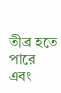তীব্র হতে পারে এবং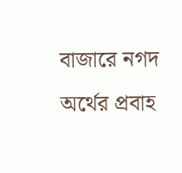বাজারে নগদ অর্থের প্রবাহ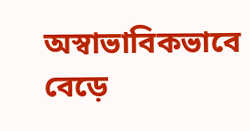অস্বাভাবিকভাবে বেড়ে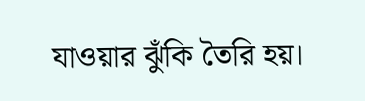যাওয়ার ঝুঁকি তৈরি হয়।